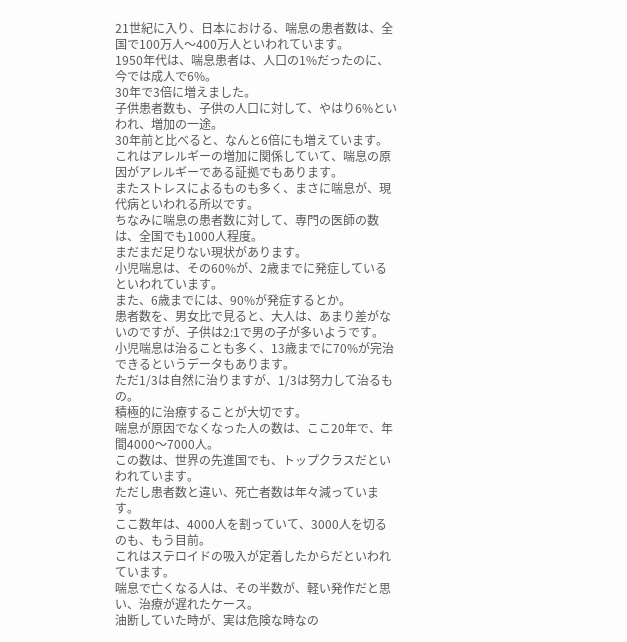21世紀に入り、日本における、喘息の患者数は、全国で100万人〜400万人といわれています。
1950年代は、喘息患者は、人口の1%だったのに、今では成人で6%。
30年で3倍に増えました。
子供患者数も、子供の人口に対して、やはり6%といわれ、増加の一途。
30年前と比べると、なんと6倍にも増えています。
これはアレルギーの増加に関係していて、喘息の原因がアレルギーである証拠でもあります。
またストレスによるものも多く、まさに喘息が、現代病といわれる所以です。
ちなみに喘息の患者数に対して、専門の医師の数は、全国でも1000人程度。
まだまだ足りない現状があります。
小児喘息は、その60%が、2歳までに発症しているといわれています。
また、6歳までには、90%が発症するとか。
患者数を、男女比で見ると、大人は、あまり差がないのですが、子供は2:1で男の子が多いようです。
小児喘息は治ることも多く、13歳までに70%が完治できるというデータもあります。
ただ1/3は自然に治りますが、1/3は努力して治るもの。
積極的に治療することが大切です。
喘息が原因でなくなった人の数は、ここ20年で、年間4000〜7000人。
この数は、世界の先進国でも、トップクラスだといわれています。
ただし患者数と違い、死亡者数は年々減っています。
ここ数年は、4000人を割っていて、3000人を切るのも、もう目前。
これはステロイドの吸入が定着したからだといわれています。
喘息で亡くなる人は、その半数が、軽い発作だと思い、治療が遅れたケース。
油断していた時が、実は危険な時なの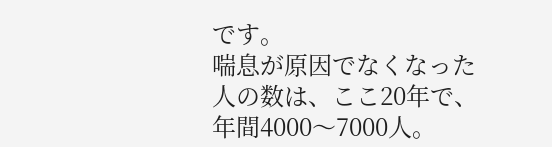です。
喘息が原因でなくなった人の数は、ここ20年で、年間4000〜7000人。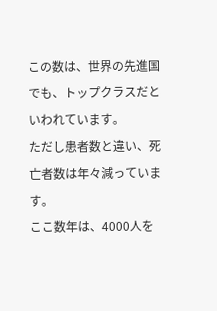この数は、世界の先進国でも、トップクラスだといわれています。
ただし患者数と違い、死亡者数は年々減っています。
ここ数年は、4000人を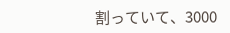割っていて、3000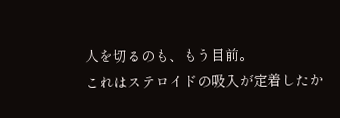人を切るのも、もう目前。
これはステロイドの吸入が定着したか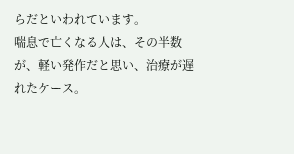らだといわれています。
喘息で亡くなる人は、その半数が、軽い発作だと思い、治療が遅れたケース。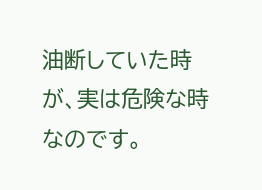油断していた時が、実は危険な時なのです。